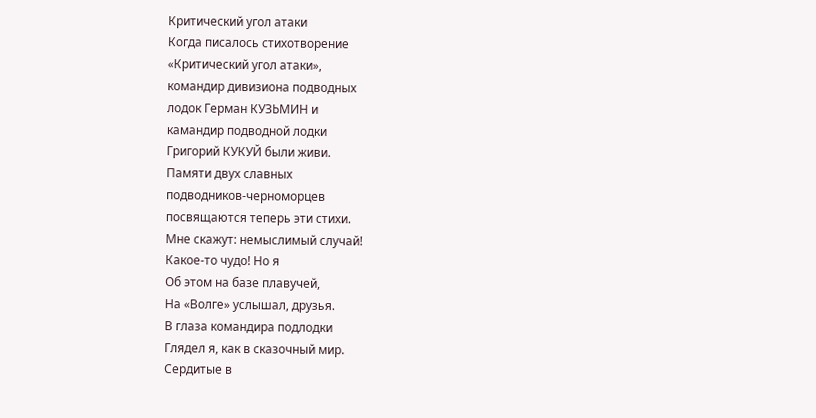Критический угол атаки
Когда писалось стихотворение
«Критический угол атаки»,
командир дивизиона подводных
лодок Герман КУЗЬМИН и
камандир подводной лодки
Григорий КУКУЙ были живи.
Памяти двух славных
подводников-черноморцев
посвящаются теперь эти стихи.
Мне скажут: немыслимый случай!
Какое-то чудо! Но я
Об этом на базе плавучей,
На «Волге» услышал, друзья.
В глаза командира подлодки
Глядел я, как в сказочный мир.
Сердитые в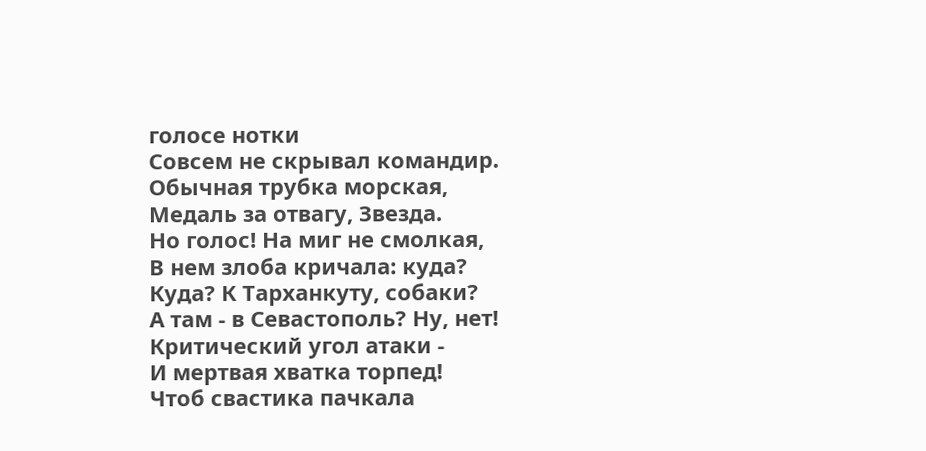голосе нотки
Совсем не скрывал командир.
Обычная трубка морская,
Медаль за отвагу, Звезда.
Но голос! На миг не смолкая,
В нем злоба кричала: куда?
Куда? К Тарханкуту, собаки?
А там - в Севастополь? Ну, нет!
Критический угол атаки -
И мертвая хватка торпед!
Чтоб свастика пачкала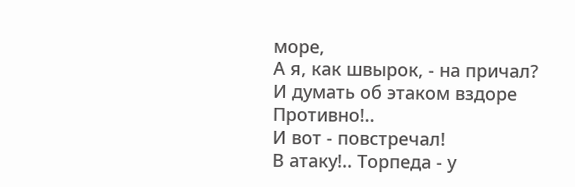море,
А я, как швырок, - на причал?
И думать об этаком вздоре
Противно!..
И вот - повстречал!
В атаку!.. Торпеда - у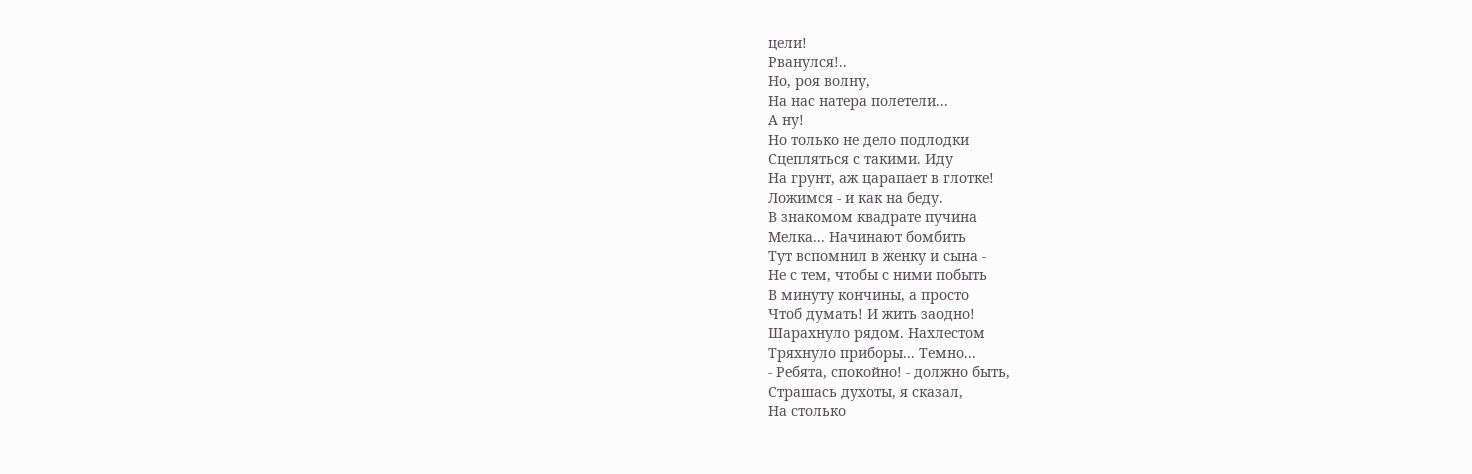цели!
Рванулся!..
Но, роя волну,
На нас натера полетели...
А ну!
Но только не дело подлодки
Сцепляться с такими. Иду
На грунт, аж царапает в глотке!
Ложимся - и как на беду.
В знакомом квадрате пучина
Мелка... Начинают бомбить
Тут вспомнил в женку и сына -
Не с тем, чтобы с ними побыть
В минуту кончины, а просто
Чтоб думать! И жить заодно!
Шарахнуло рядом. Нахлестом
Тряхнуло приборы... Темно...
- Ребята, спокойно! - должно быть,
Страшась духоты, я сказал,
На столько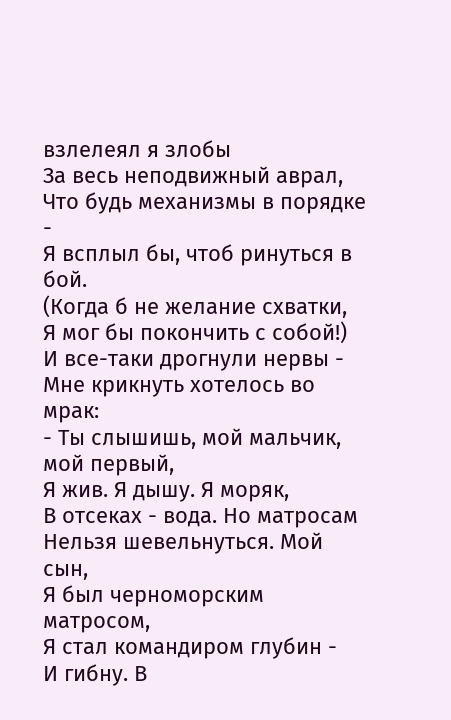взлелеял я злобы
За весь неподвижный аврал,
Что будь механизмы в порядке -
Я всплыл бы, чтоб ринуться в бой.
(Когда б не желание схватки,
Я мог бы покончить с собой!)
И все-таки дрогнули нервы -
Мне крикнуть хотелось во мрак:
- Ты слышишь, мой мальчик,
мой первый,
Я жив. Я дышу. Я моряк,
В отсеках - вода. Но матросам
Нельзя шевельнуться. Мой сын,
Я был черноморским матросом,
Я стал командиром глубин -
И гибну. В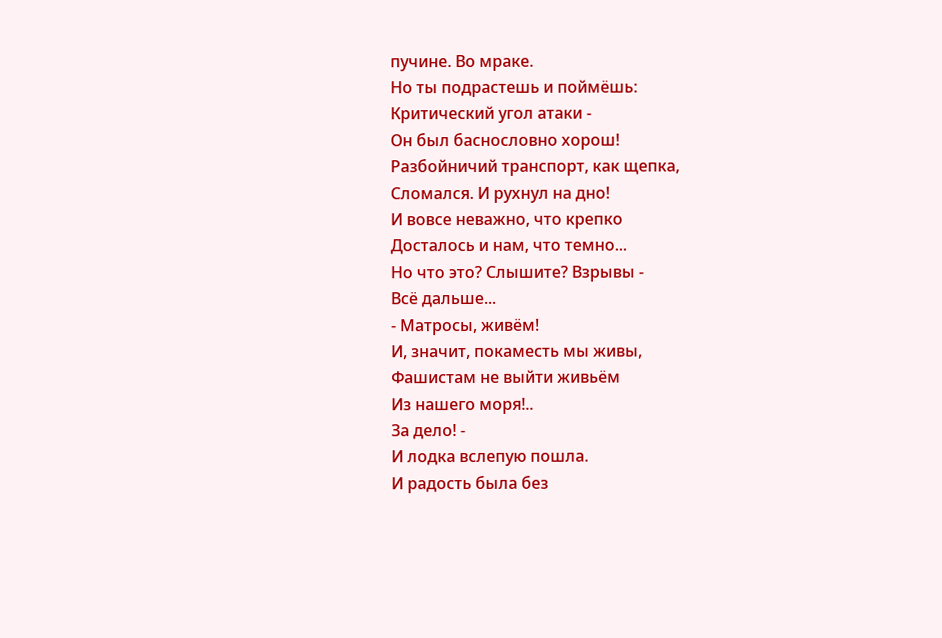пучине. Во мраке.
Но ты подрастешь и поймёшь:
Критический угол атаки -
Он был баснословно хорош!
Разбойничий транспорт, как щепка,
Сломался. И рухнул на дно!
И вовсе неважно, что крепко
Досталось и нам, что темно...
Но что это? Слышите? Взрывы -
Всё дальше...
- Матросы, живём!
И, значит, покаместь мы живы,
Фашистам не выйти живьём
Из нашего моря!..
За дело! -
И лодка вслепую пошла.
И радость была без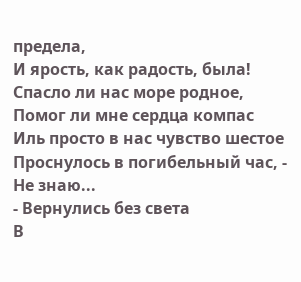предела,
И ярость, как радость, была!
Спасло ли нас море родное,
Помог ли мне сердца компас
Иль просто в нас чувство шестое
Проснулось в погибельный час, -
Не знаю...
- Вернулись без света
В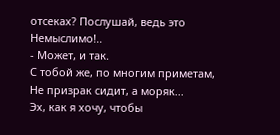отсеках? Послушай, ведь это
Немыслимо!..
- Может, и так.
С тобой же, по многим приметам,
Не призрак сидит, а моряк...
Эх, как я хочу, чтобы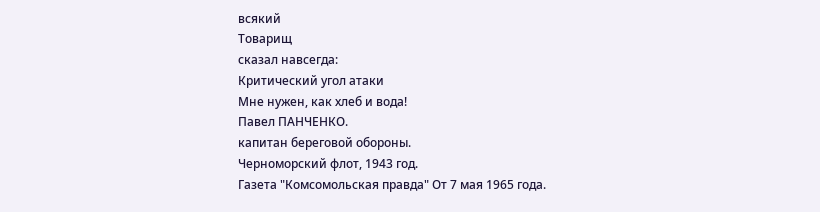всякий
Товарищ
сказал навсегда:
Критический угол атаки
Мне нужен, как хлеб и вода!
Павел ПАНЧЕНКО.
капитан береговой обороны.
Черноморский флот, 1943 год.
Газета "Комсомольская правда" От 7 мая 1965 года.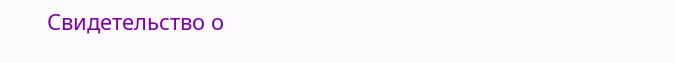Свидетельство о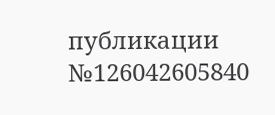публикации №126042605840